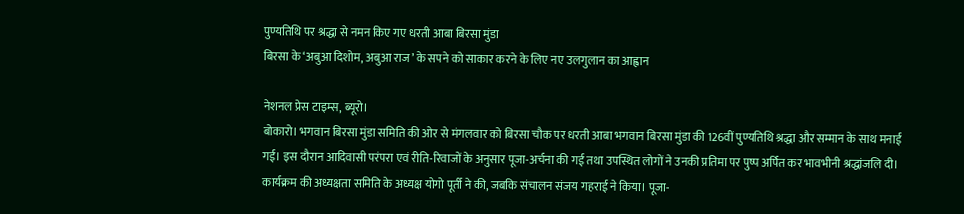पुण्यतिथि पर श्रद्धा से नमन किए गए धरती आबा बिरसा मुंडा
बिरसा के ‘अबुआ दिशोम, अबुआ राज’ के सपने को साकार करने के लिए नए उलगुलान का आह्वान

नेशनल प्रेस टाइम्स, ब्यूरो।
बोकारो। भगवान बिरसा मुंडा समिति की ओर से मंगलवार को बिरसा चौक पर धरती आबा भगवान बिरसा मुंडा की 126वीं पुण्यतिथि श्रद्धा और सम्मान के साथ मनाई गई। इस दौरान आदिवासी परंपरा एवं रीति-रिवाजों के अनुसार पूजा-अर्चना की गई तथा उपस्थित लोगों ने उनकी प्रतिमा पर पुष्प अर्पित कर भावभीनी श्रद्धांजलि दी। कार्यक्रम की अध्यक्षता समिति के अध्यक्ष योगो पूर्ती ने की, जबकि संचालन संजय गहराई ने किया। पूजा-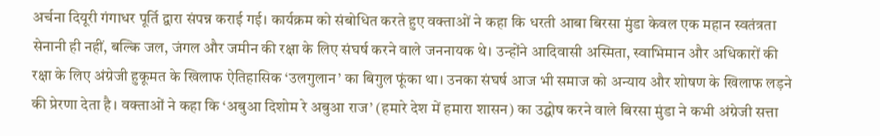अर्चना दियूरी गंगाधर पूर्ति द्वारा संपन्न कराई गई। कार्यक्रम को संबोधित करते हुए वक्ताओं ने कहा कि धरती आबा बिरसा मुंडा केवल एक महान स्वतंत्रता सेनानी ही नहीं, बल्कि जल, जंगल और जमीन की रक्षा के लिए संघर्ष करने वाले जननायक थे। उन्होंने आदिवासी अस्मिता, स्वाभिमान और अधिकारों की रक्षा के लिए अंग्रेजी हुकूमत के खिलाफ ऐतिहासिक ‘उलगुलान’ का बिगुल फूंका था। उनका संघर्ष आज भी समाज को अन्याय और शोषण के खिलाफ लड़ने की प्रेरणा देता है। वक्ताओं ने कहा कि ‘अबुआ दिशोम रे अबुआ राज’ (हमारे देश में हमारा शासन) का उद्घोष करने वाले बिरसा मुंडा ने कभी अंग्रेजी सत्ता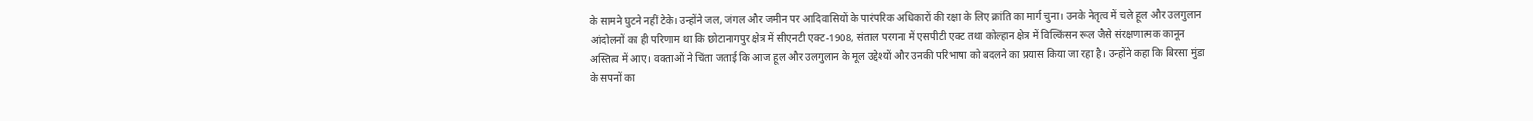के सामने घुटने नहीं टेके। उन्होंने जल, जंगल और जमीन पर आदिवासियों के पारंपरिक अधिकारों की रक्षा के लिए क्रांति का मार्ग चुना। उनके नेतृत्व में चले हूल और उलगुलान आंदोलनों का ही परिणाम था कि छोटानागपुर क्षेत्र में सीएनटी एक्ट-1908, संताल परगना में एसपीटी एक्ट तथा कोल्हान क्षेत्र में विल्किंसन रूल जैसे संरक्षणात्मक कानून अस्तित्व में आए। वक्ताओं ने चिंता जताई कि आज हूल और उलगुलान के मूल उद्देश्यों और उनकी परिभाषा को बदलने का प्रयास किया जा रहा है। उन्होंने कहा कि बिरसा मुंडा के सपनों का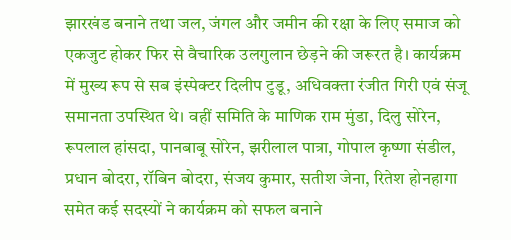झारखंड बनाने तथा जल, जंगल और जमीन की रक्षा के लिए समाज को एकजुट होकर फिर से वैचारिक उलगुलान छेड़ने की जरूरत है। कार्यक्रम में मुख्य रूप से सब इंस्पेक्टर दिलीप टुडू, अधिवक्ता रंजीत गिरी एवं संजू समानता उपस्थित थे। वहीं समिति के माणिक राम मुंडा, दिलु सोरेन, रूपलाल हांसदा, पानबाबू सोरेन, झरीलाल पात्रा, गोपाल कृष्णा संडील, प्रधान बोदरा, रॉबिन बोदरा, संजय कुमार, सतीश जेना, रितेश होनहागा समेत कई सदस्यों ने कार्यक्रम को सफल बनाने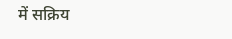में सक्रिय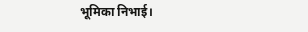भूमिका निभाई।